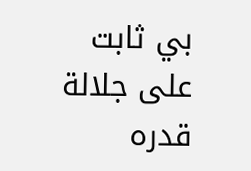بي ثابت على جلالة قدره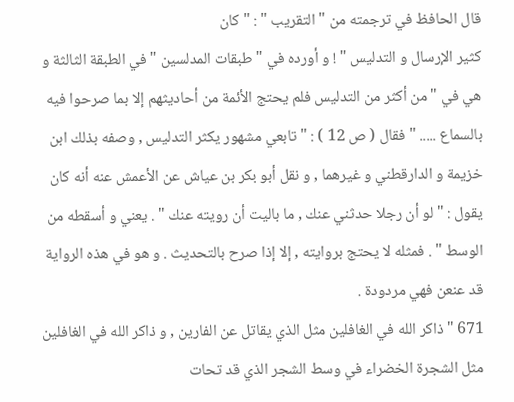قال الحافظ في ترجمته من " التقريب " : " كان
كثير الإرسال و التدليس " ! و أورده في " طبقات المدلسين " في الطبقة الثالثة و
هي في " من أكثر من التدليس فلم يحتج الأئمة من أحاديثهم إلا بما صرحوا فيه
بالسماع ..... " فقال ( ص 12 ) : " تابعي مشهور يكثر التدليس , وصفه بذلك ابن
خزيمة و الدارقطني و غيرهما , و نقل أبو بكر بن عياش عن الأعمش عنه أنه كان
يقول : " لو أن رجلا حدثني عنك , ما باليت أن رويته عنك " . يعني و أسقطه من
الوسط " . فمثله لا يحتج بروايته , إلا إذا صرح بالتحديث . و هو في هذه الرواية
قد عنعن فهي مردودة .
671 " ذاكر الله في الغافلين مثل الذي يقاتل عن الفارين , و ذاكر الله في الغافلين
مثل الشجرة الخضراء في وسط الشجر الذي قد تحات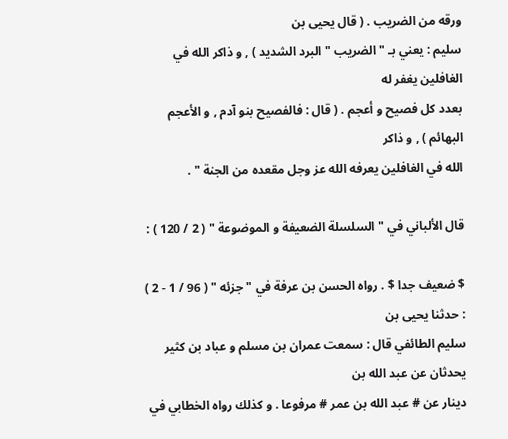ورقه من الضريب . ( قال يحيى بن
سليم : يعني بـ " الضريب " البرد الشديد ) , و ذاكر الله في الغافلين يغفر له
بعدد كل فصيح و أعجم . ( قال : فالفصيح بنو آدم , و الأعجم البهائم ) , و ذاكر
الله في الغافلين يعرفه الله عز وجل مقعده من الجنة " .

قال الألباني في " السلسلة الضعيفة و الموضوعة " ( 2 / 120 ) :

$ ضعيف جدا $ . رواه الحسن بن عرفة في " جزئه " ( 96 / 1 - 2 ) : حدثنا يحيى بن
سليم الطائفي قال : سمعت عمران بن مسلم و عباد بن كثير يحدثان عن عبد الله بن
دينار عن # عبد الله بن عمر # مرفوعا . و كذلك رواه الخطابي في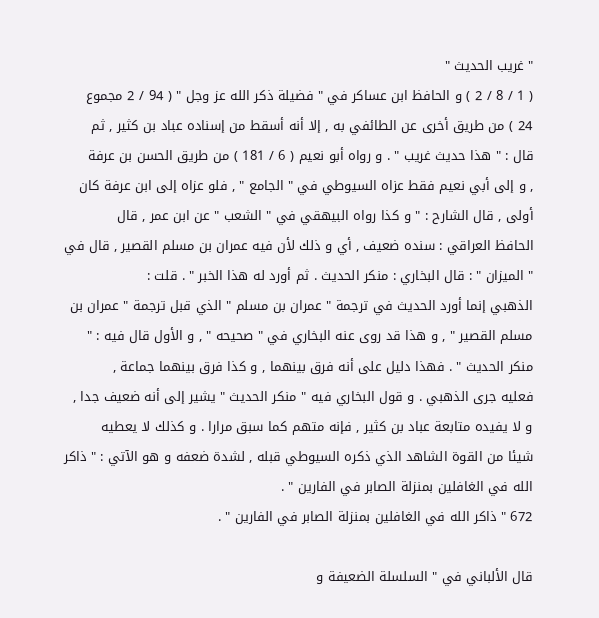" غريب الحديث "
( 1 / 8 / 2 ) و الحافظ ابن عساكر في " فضيلة ذكر الله عز وجل " ( 94 / 2 مجموع
24 ) من طريق أخرى عن الطائفي به , إلا أنه أسقط من إسناده عباد بن كثير , ثم
قال : " هذا حديث غريب " . و رواه أبو نعيم ( 6 / 181 ) من طريق الحسن بن عرفة
, و إلى أبي نعيم فقط عزاه السيوطي في " الجامع " , فلو عزاه إلى ابن عرفة كان
أولى , قال الشارح : " و كذا رواه البيهقي في " الشعب " عن ابن عمر , قال
الحافظ العراقي : سنده ضعيف , أي و ذلك لأن فيه عمران بن مسلم القصير , قال في
" الميزان " : قال البخاري : منكر الحديث . ثم أورد له هذا الخبر " . قلت :
الذهبي إنما أورد الحديث في ترجمة " عمران بن مسلم " الذي قبل ترجمة " عمران بن
مسلم القصير " , و هذا قد روى عنه البخاري في " صحيحه " , و الأول قال فيه : "
منكر الحديث " . فهذا دليل على أنه فرق بينهما , و كذا فرق بينهما جماعة ,
فعليه جرى الذهبي . و قول البخاري فيه " منكر الحديث " يشير إلى أنه ضعيف جدا ,
و لا يفيده متابعة عباد بن كثير , فإنه متهم كما سبق مرارا . و كذلك لا يعطيه
شيئا من القوة الشاهد الذي ذكره السيوطي قبله , لشدة ضعفه و هو الآتي : " ذاكر
الله في الغافلين بمنزلة الصابر في الفارين " .
672 " ذاكر الله في الغافلين بمنزلة الصابر في الفارين " .

قال الألباني في " السلسلة الضعيفة و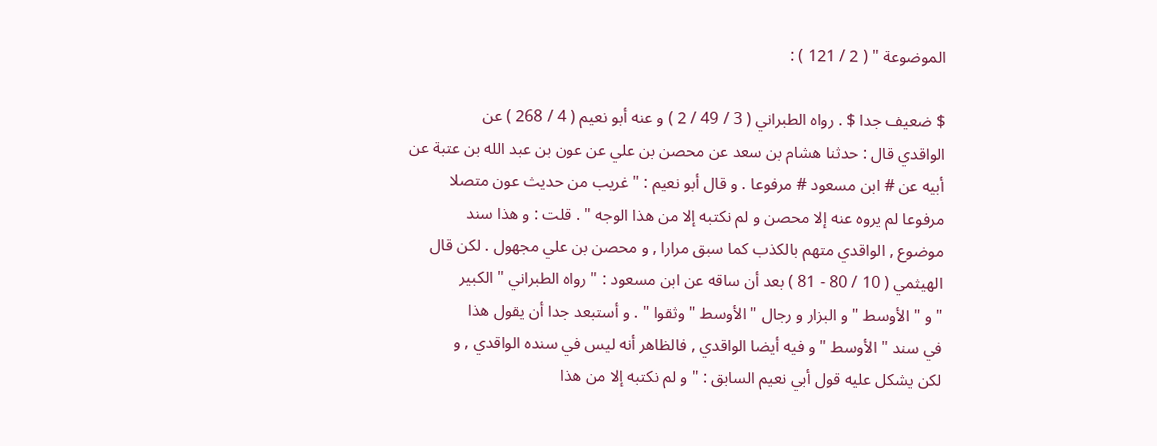الموضوعة " ( 2 / 121 ) :

$ ضعيف جدا $ . رواه الطبراني ( 3 / 49 / 2 ) و عنه أبو نعيم ( 4 / 268 ) عن
الواقدي قال : حدثنا هشام بن سعد عن محصن بن علي عن عون بن عبد الله بن عتبة عن
أبيه عن # ابن مسعود # مرفوعا . و قال أبو نعيم : " غريب من حديث عون متصلا
مرفوعا لم يروه عنه إلا محصن و لم نكتبه إلا من هذا الوجه " . قلت : و هذا سند
موضوع , الواقدي متهم بالكذب كما سبق مرارا , و محصن بن علي مجهول . لكن قال
الهيثمي ( 10 / 80 - 81 ) بعد أن ساقه عن ابن مسعود : " رواه الطبراني " الكبير
" و " الأوسط " و البزار و رجال " الأوسط " وثقوا " . و أستبعد جدا أن يقول هذا
في سند " الأوسط " و فيه أيضا الواقدي , فالظاهر أنه ليس في سنده الواقدي , و
لكن يشكل عليه قول أبي نعيم السابق : " و لم نكتبه إلا من هذا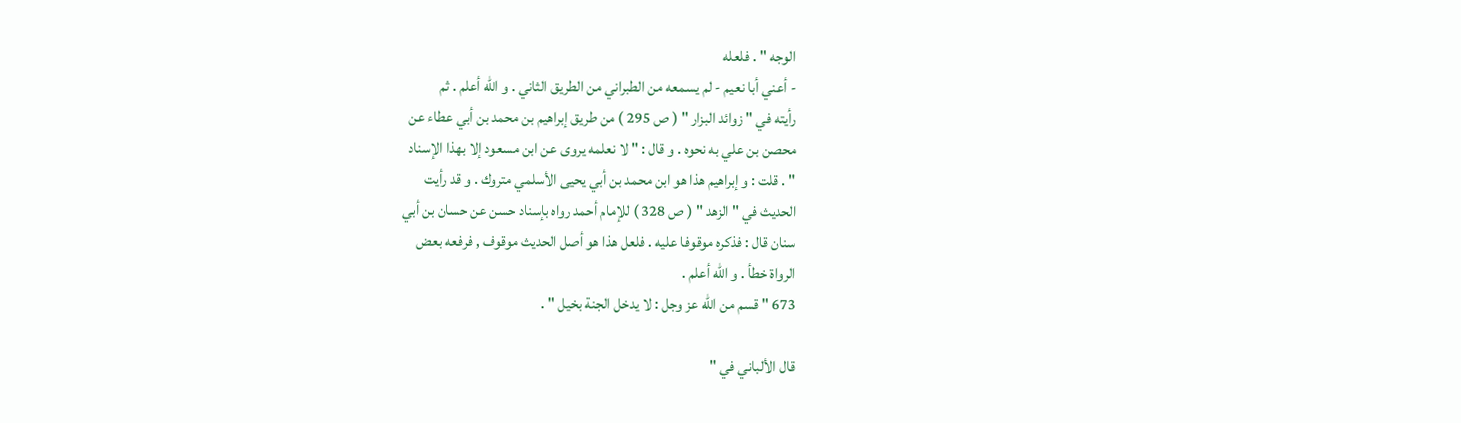الوجه " . فلعله
- أعني أبا نعيم - لم يسمعه من الطبراني من الطريق الثاني . و الله أعلم . ثم
رأيته في " زوائد البزار " ( ص 295 ) من طريق إبراهيم بن محمد بن أبي عطاء عن
محصن بن علي به نحوه . و قال : " لا نعلمه يروى عن ابن مسعود إلا بهذا الإسناد
" . قلت : و إبراهيم هذا هو ابن محمد بن أبي يحيى الأسلمي متروك . و قد رأيت
الحديث في " الزهد " ( ص 328 ) للإمام أحمد رواه بإسناد حسن عن حسان بن أبي
سنان قال : فذكره موقوفا عليه . فلعل هذا هو أصل الحديث موقوف , فرفعه بعض
الرواة خطأ . و الله أعلم .
673 " قسم من الله عز وجل : لا يدخل الجنة بخيل " .

قال الألباني في "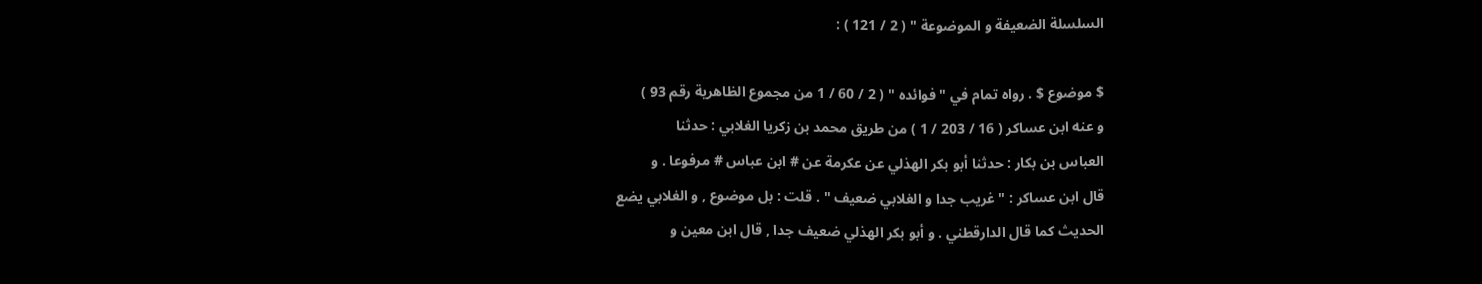السلسلة الضعيفة و الموضوعة " ( 2 / 121 ) :

$ موضوع $ . رواه تمام في " فوائده " ( 2 / 60 / 1 من مجموع الظاهرية رقم 93 )
و عنه ابن عساكر ( 16 / 203 / 1 ) من طريق محمد بن زكريا الغلابي : حدثنا
العباس بن بكار : حدثنا أبو بكر الهذلي عن عكرمة عن # ابن عباس # مرفوعا . و
قال ابن عساكر : " غريب جدا و الغلابي ضعيف " . قلت : بل موضوع , و الغلابي يضع
الحديث كما قال الدارقطني . و أبو بكر الهذلي ضعيف جدا , قال ابن معين و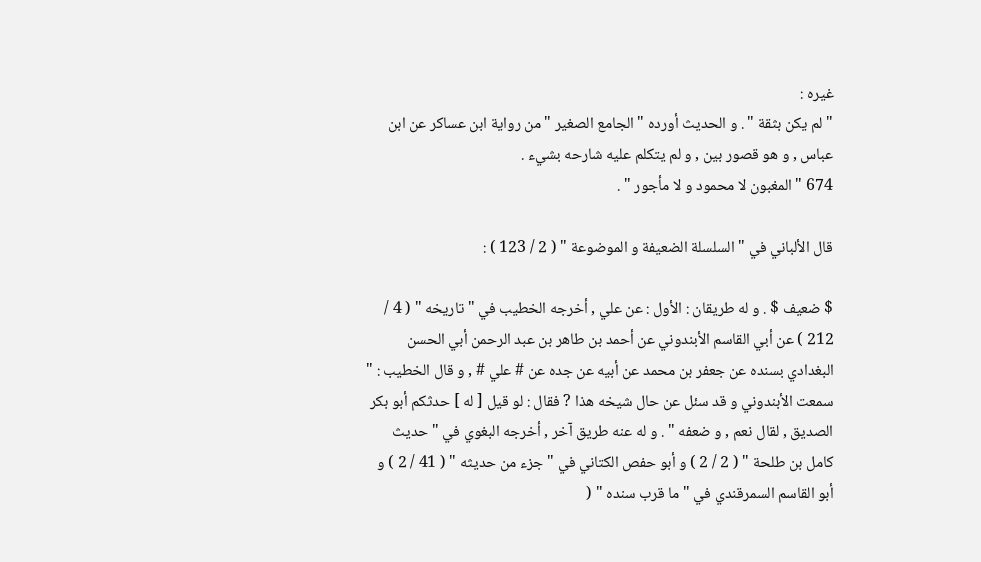غيره :
" لم يكن بثقة " . و الحديث أورده " الجامع الصغير " من رواية ابن عساكر عن ابن
عباس , و هو قصور بين , و لم يتكلم عليه شارحه بشيء .
674 " المغبون لا محمود و لا مأجور " .

قال الألباني في " السلسلة الضعيفة و الموضوعة " ( 2 / 123 ) :

$ ضعيف $ . و له طريقان : الأول : عن علي , أخرجه الخطيب في " تاريخه " ( 4 /
212 ) عن أبي القاسم الأبندوني عن أحمد بن طاهر بن عبد الرحمن أبي الحسن
البغدادي بسنده عن جعفر بن محمد عن أبيه عن جده عن # علي # , و قال الخطيب : "
سمعت الأبندوني و قد سئل عن حال شيخه هذا ? فقال : لو قيل [ له ] حدثكم أبو بكر
الصديق , لقال نعم , و ضعفه " . و له عنه طريق آخر , أخرجه البغوي في " حديث
كامل بن طلحة " ( 2 / 2 ) و أبو حفص الكتاني في " جزء من حديثه " ( 41 / 2 ) و
أبو القاسم السمرقندي في " ما قرب سنده " (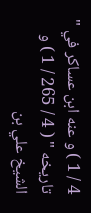4 / 1 ) و عنه ابن عساكر في "
تاريخه " ( 4 / 265 / 1 ) و الشيخ علي بن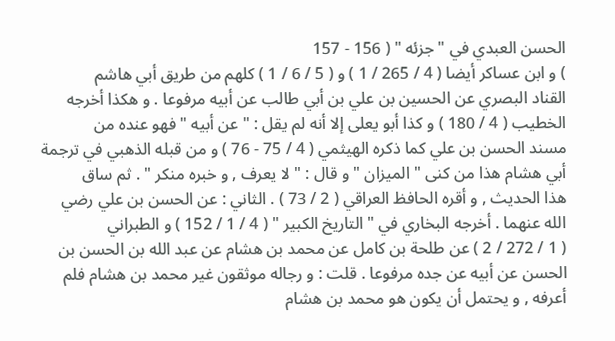الحسن العبدي في " جزئه " ( 156 - 157
) و ابن عساكر أيضا ( 4 / 265 / 1 ) و ( 5 / 6 / 1 ) كلهم من طريق أبي هاشم
القناد البصري عن الحسين بن علي بن أبي طالب عن أبيه مرفوعا . و هكذا أخرجه
الخطيب ( 4 / 180 ) و كذا أبو يعلى إلا أنه لم يقل : " عن أبيه " فهو عنده من
مسند الحسن بن علي كما ذكره الهيثمي ( 4 / 75 - 76 ) و من قبله الذهبي في ترجمة
أبي هشام هذا من كنى " الميزان " و قال : " لا يعرف , و خبره منكر " . ثم ساق
هذا الحديث , و أقره الحافظ العراقي ( 2 / 73 ) . الثاني : عن الحسن بن علي رضي
الله عنهما . أخرجه البخاري في " التاريخ الكبير " ( 4 / 1 / 152 ) و الطبراني
( 1 / 272 / 2 ) عن طلحة بن كامل عن محمد بن هشام عن عبد الله بن الحسن بن
الحسن عن أبيه عن جده مرفوعا . قلت : و رجاله موثقون غير محمد بن هشام فلم
أعرفه , و يحتمل أن يكون هو محمد بن هشام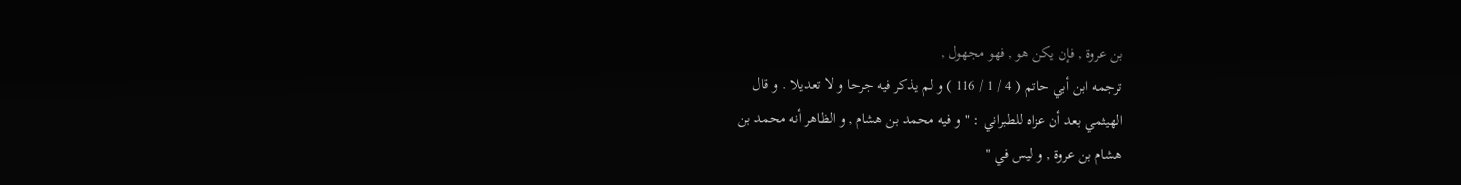بن عروة , فإن يكن هو , فهو مجهول ,
ترجمه ابن أبي حاتم ( 4 / 1 / 116 ) و لم يذكر فيه جرحا و لا تعديلا . و قال
الهيثمي بعد أن عزاه للطبراني : " و فيه محمد بن هشام , و الظاهر أنه محمد بن
هشام بن عروة , و ليس في "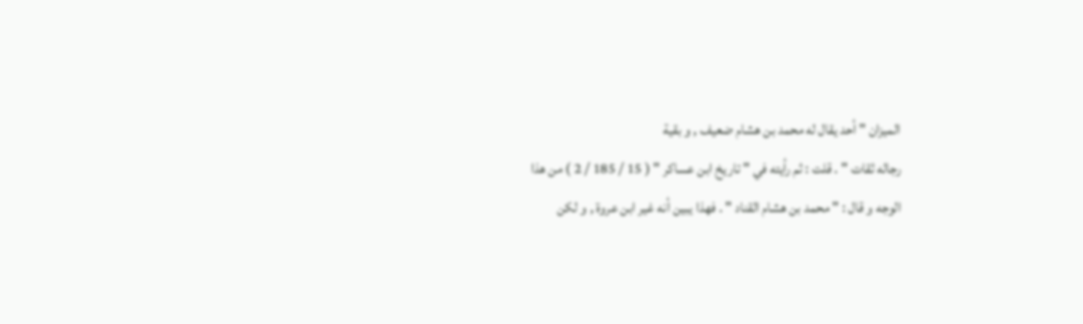الميزان " أحد يقال له محمد بن هشام ضعيف , و بقية
رجاله ثقات " . قلت : ثم رأيته في " تاريخ ابن عساكر " ( 15 / 185 / 2 ) من هذا
الوجه و قال : " محمد بن هشام القناد " . فهذا يبين أنه غير ابن عروة , و لكن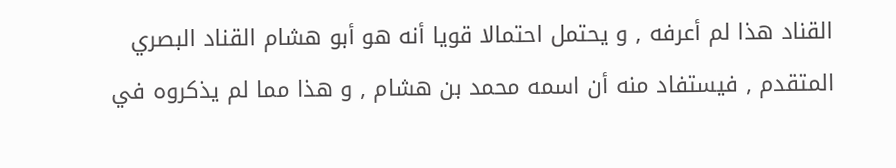القناد هذا لم أعرفه , و يحتمل احتمالا قويا أنه هو أبو هشام القناد البصري
المتقدم , فيستفاد منه أن اسمه محمد بن هشام , و هذا مما لم يذكروه في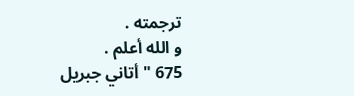ترجمته .
و الله أعلم .
675 " أتاني جبريل